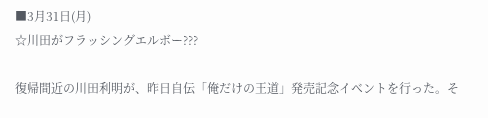■3月31日(月)
☆川田がフラッシングエルボー???

復帰間近の川田利明が、昨日自伝「俺だけの王道」発売記念イベントを行った。そ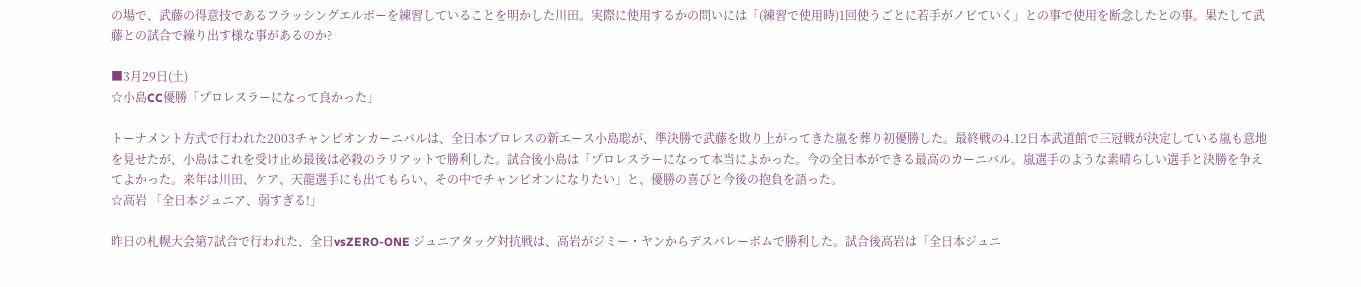の場で、武藤の得意技であるフラッシングエルボーを練習していることを明かした川田。実際に使用するかの問いには「(練習で使用時)1回使うごとに若手がノビていく」との事で使用を断念したとの事。果たして武藤との試合で繰り出す様な事があるのか?

■3月29日(土)
☆小島CC優勝「プロレスラーになって良かった」

トーナメント方式で行われた2003チャンピオンカーニバルは、全日本プロレスの新エース小島聡が、準決勝で武藤を敗り上がってきた嵐を葬り初優勝した。最終戦の4.12日本武道館で三冠戦が決定している嵐も意地を見せたが、小島はこれを受け止め最後は必殺のラリアットで勝利した。試合後小島は「プロレスラーになって本当によかった。今の全日本ができる最高のカーニバル。嵐選手のような素晴らしい選手と決勝を争えてよかった。来年は川田、ケア、天龍選手にも出てもらい、その中でチャンピオンになりたい」と、優勝の喜びと今後の抱負を語った。
☆高岩 「全日本ジュニア、弱すぎる!」

昨日の札幌大会第7試合で行われた、全日vsZERO-ONE ジュニアタッグ対抗戦は、高岩がジミー・ヤンからデスバレーボムで勝利した。試合後高岩は「全日本ジュニ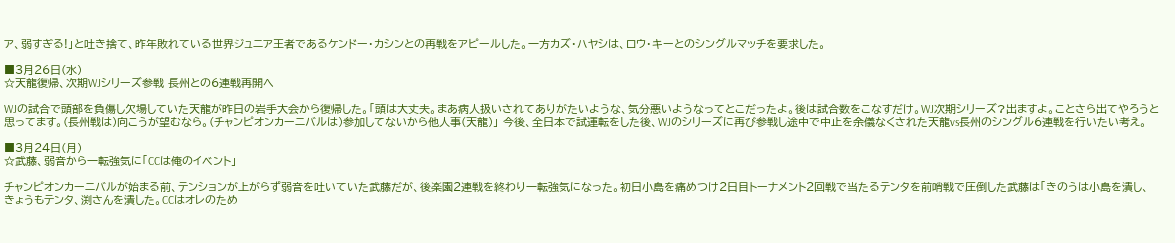ア、弱すぎる!」と吐き捨て、昨年敗れている世界ジュニア王者であるケンドー・カシンとの再戦をアピールした。一方カズ・ハヤシは、ロウ・キーとのシングルマッチを要求した。

■3月26日(水)
☆天龍復帰、次期WJシリーズ参戦 長州との6連戦再開へ

WJの試合で頭部を負傷し欠場していた天龍が昨日の岩手大会から復帰した。「頭は大丈夫。まあ病人扱いされてありがたいような、気分悪いようなってとこだったよ。後は試合数をこなすだけ。WJ次期シリーズ?出ますよ。ことさら出てやろうと思ってます。(長州戦は)向こうが望むなら。(チャンピオンカーニバルは)参加してないから他人事(天龍)」 今後、全日本で試運転をした後、WJのシリーズに再び参戦し途中で中止を余儀なくされた天龍vs長州のシングル6連戦を行いたい考え。

■3月24日(月)
☆武藤、弱音から一転強気に「CCは俺のイベント」

チャンピオンカーニバルが始まる前、テンションが上がらず弱音を吐いていた武藤だが、後楽園2連戦を終わり一転強気になった。初日小島を痛めつけ2日目トーナメント2回戦で当たるテンタを前哨戦で圧倒した武藤は「きのうは小島を潰し、きょうもテンタ、渕さんを潰した。CCはオレのため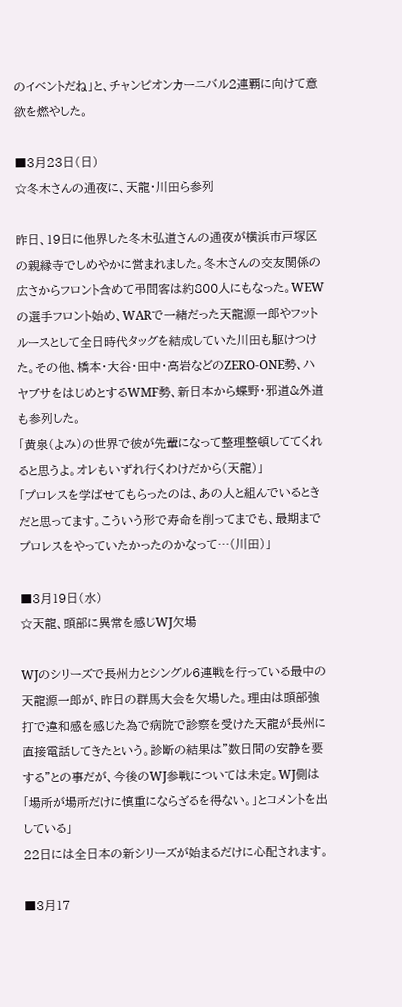のイベントだね」と、チャンピオンカーニバル2連覇に向けて意欲を燃やした。

■3月23日(日)
☆冬木さんの通夜に、天龍・川田ら参列

昨日、19日に他界した冬木弘道さんの通夜が横浜市戸塚区の親縁寺でしめやかに営まれました。冬木さんの交友関係の広さからフロント含めて弔問客は約800人にもなった。WEWの選手フロント始め、WARで一緒だった天龍源一郎やフットルースとして全日時代タッグを結成していた川田も駆けつけた。その他、橋本・大谷・田中・高岩などのZERO-ONE勢、ハヤブサをはじめとするWMF勢、新日本から蝶野・邪道&外道も参列した。
「黄泉(よみ)の世界で彼が先輩になって整理整頓しててくれると思うよ。オレもいずれ行くわけだから(天龍)」
「プロレスを学ばせてもらったのは、あの人と組んでいるときだと思ってます。こういう形で寿命を削ってまでも、最期までプロレスをやっていたかったのかなって…(川田)」

■3月19日(水)
☆天龍、頭部に異常を感じWJ欠場

WJのシリーズで長州力とシングル6連戦を行っている最中の天龍源一郎が、昨日の群馬大会を欠場した。理由は頭部強打で違和感を感じた為で病院で診察を受けた天龍が長州に直接電話してきたという。診断の結果は"数日間の安静を要する"との事だが、今後のWJ参戦については未定。WJ側は「場所が場所だけに慎重にならざるを得ない。」とコメントを出している」
22日には全日本の新シリーズが始まるだけに心配されます。

■3月17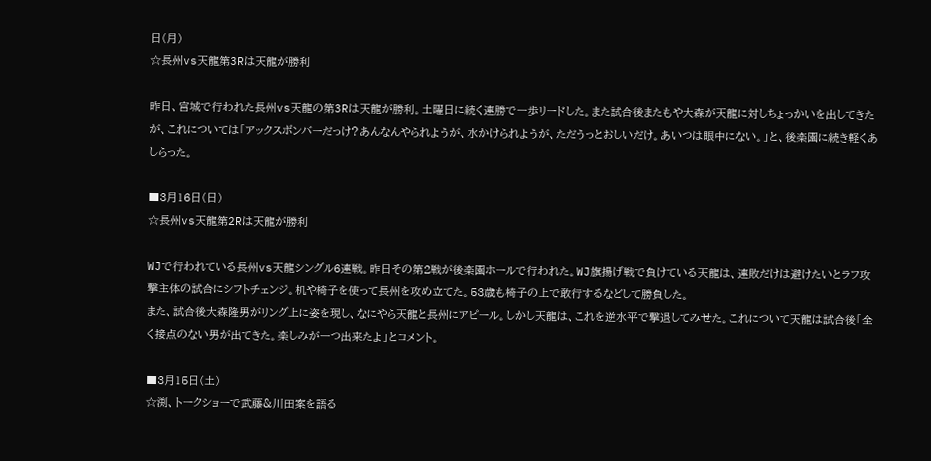日(月)
☆長州vs天龍第3Rは天龍が勝利

昨日、宮城で行われた長州vs天龍の第3Rは天龍が勝利。土曜日に続く連勝で一歩リードした。また試合後またもや大森が天龍に対しちょっかいを出してきたが、これについては「アックスボンバーだっけ?あんなんやられようが、水かけられようが、ただうっとおしいだけ。あいつは眼中にない。」と、後楽園に続き軽くあしらった。

■3月16日(日)
☆長州vs天龍第2Rは天龍が勝利

WJで行われている長州vs天龍シングル6連戦。昨日その第2戦が後楽園ホールで行われた。WJ旗揚げ戦で負けている天龍は、連敗だけは避けたいとラフ攻撃主体の試合にシフトチェンジ。机や椅子を使って長州を攻め立てた。53歳も椅子の上で敢行するなどして勝負した。
また、試合後大森隆男がリング上に姿を現し、なにやら天龍と長州にアピール。しかし天龍は、これを逆水平で撃退してみせた。これについて天龍は試合後「全く接点のない男が出てきた。楽しみが一つ出来たよ」とコメント。

■3月15日(土)
☆渕、トークショーで武藤&川田案を語る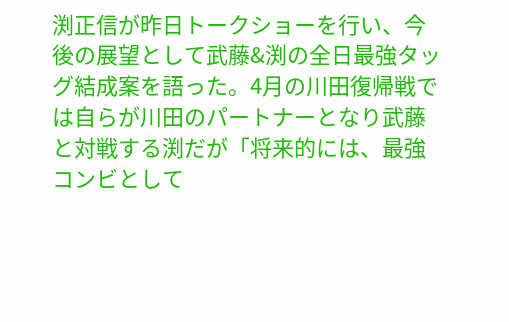渕正信が昨日トークショーを行い、今後の展望として武藤&渕の全日最強タッグ結成案を語った。4月の川田復帰戦では自らが川田のパートナーとなり武藤と対戦する渕だが「将来的には、最強コンビとして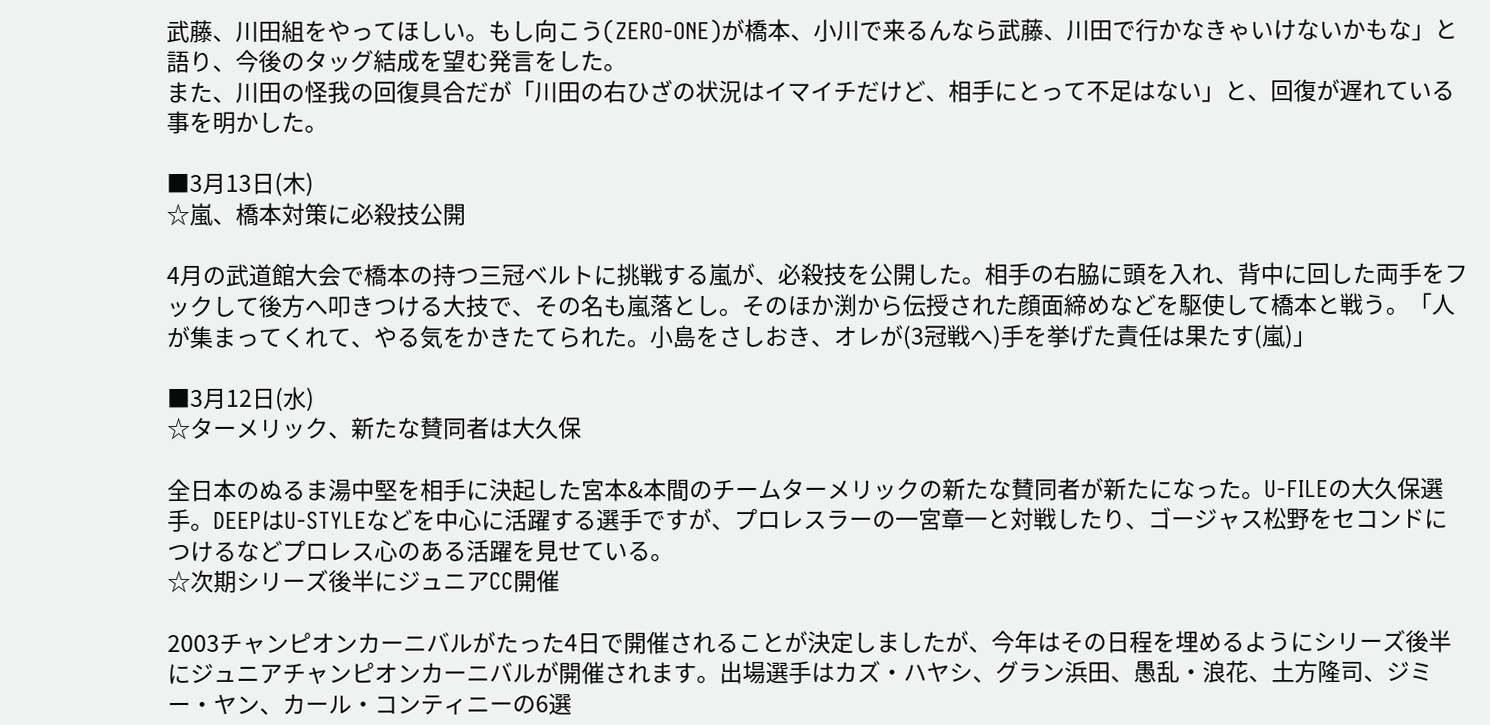武藤、川田組をやってほしい。もし向こう(ZERO-ONE)が橋本、小川で来るんなら武藤、川田で行かなきゃいけないかもな」と語り、今後のタッグ結成を望む発言をした。
また、川田の怪我の回復具合だが「川田の右ひざの状況はイマイチだけど、相手にとって不足はない」と、回復が遅れている事を明かした。

■3月13日(木)
☆嵐、橋本対策に必殺技公開

4月の武道館大会で橋本の持つ三冠ベルトに挑戦する嵐が、必殺技を公開した。相手の右脇に頭を入れ、背中に回した両手をフックして後方へ叩きつける大技で、その名も嵐落とし。そのほか渕から伝授された顔面締めなどを駆使して橋本と戦う。「人が集まってくれて、やる気をかきたてられた。小島をさしおき、オレが(3冠戦へ)手を挙げた責任は果たす(嵐)」

■3月12日(水)
☆ターメリック、新たな賛同者は大久保

全日本のぬるま湯中堅を相手に決起した宮本&本間のチームターメリックの新たな賛同者が新たになった。U-FILEの大久保選手。DEEPはU-STYLEなどを中心に活躍する選手ですが、プロレスラーの一宮章一と対戦したり、ゴージャス松野をセコンドにつけるなどプロレス心のある活躍を見せている。
☆次期シリーズ後半にジュニアCC開催

2003チャンピオンカーニバルがたった4日で開催されることが決定しましたが、今年はその日程を埋めるようにシリーズ後半にジュニアチャンピオンカーニバルが開催されます。出場選手はカズ・ハヤシ、グラン浜田、愚乱・浪花、土方隆司、ジミー・ヤン、カール・コンティニーの6選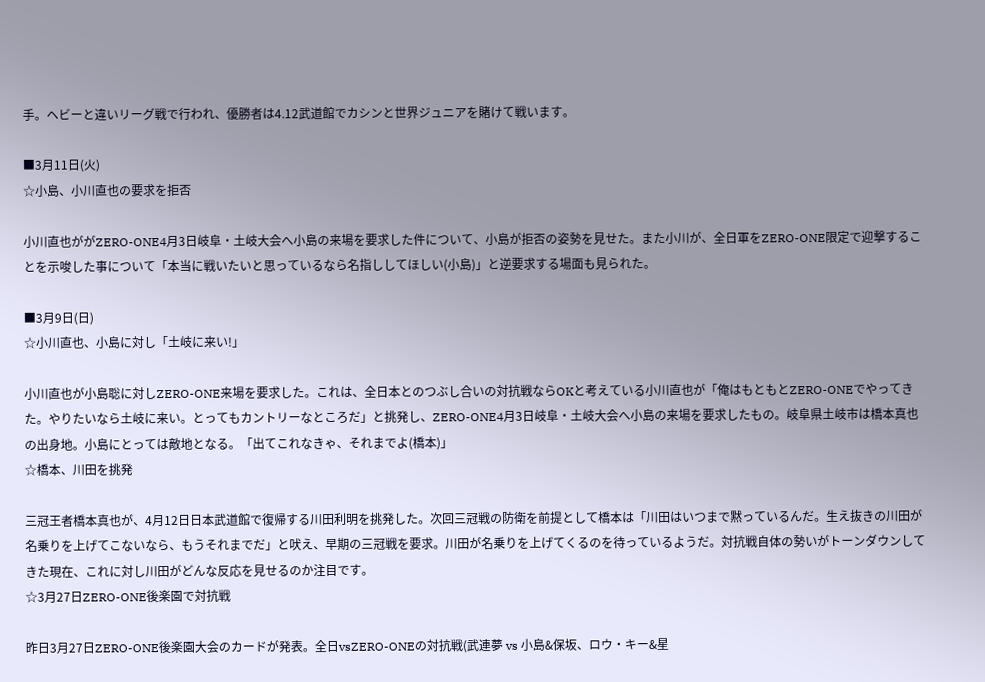手。ヘビーと違いリーグ戦で行われ、優勝者は4.12武道館でカシンと世界ジュニアを賭けて戦います。

■3月11日(火)
☆小島、小川直也の要求を拒否

小川直也ががZERO-ONE4月3日岐阜・土岐大会へ小島の来場を要求した件について、小島が拒否の姿勢を見せた。また小川が、全日軍をZERO-ONE限定で迎撃することを示唆した事について「本当に戦いたいと思っているなら名指ししてほしい(小島)」と逆要求する場面も見られた。

■3月9日(日)
☆小川直也、小島に対し「土岐に来い!」

小川直也が小島聡に対しZERO-ONE来場を要求した。これは、全日本とのつぶし合いの対抗戦ならOKと考えている小川直也が「俺はもともとZERO-ONEでやってきた。やりたいなら土岐に来い。とってもカントリーなところだ」と挑発し、ZERO-ONE4月3日岐阜・土岐大会へ小島の来場を要求したもの。岐阜県土岐市は橋本真也の出身地。小島にとっては敵地となる。「出てこれなきゃ、それまでよ(橋本)」
☆橋本、川田を挑発

三冠王者橋本真也が、4月12日日本武道館で復帰する川田利明を挑発した。次回三冠戦の防衛を前提として橋本は「川田はいつまで黙っているんだ。生え抜きの川田が名乗りを上げてこないなら、もうそれまでだ」と吠え、早期の三冠戦を要求。川田が名乗りを上げてくるのを待っているようだ。対抗戦自体の勢いがトーンダウンしてきた現在、これに対し川田がどんな反応を見せるのか注目です。
☆3月27日ZERO-ONE後楽園で対抗戦

昨日3月27日ZERO-ONE後楽園大会のカードが発表。全日vsZERO-ONEの対抗戦(武連夢 vs 小島&保坂、ロウ・キー&星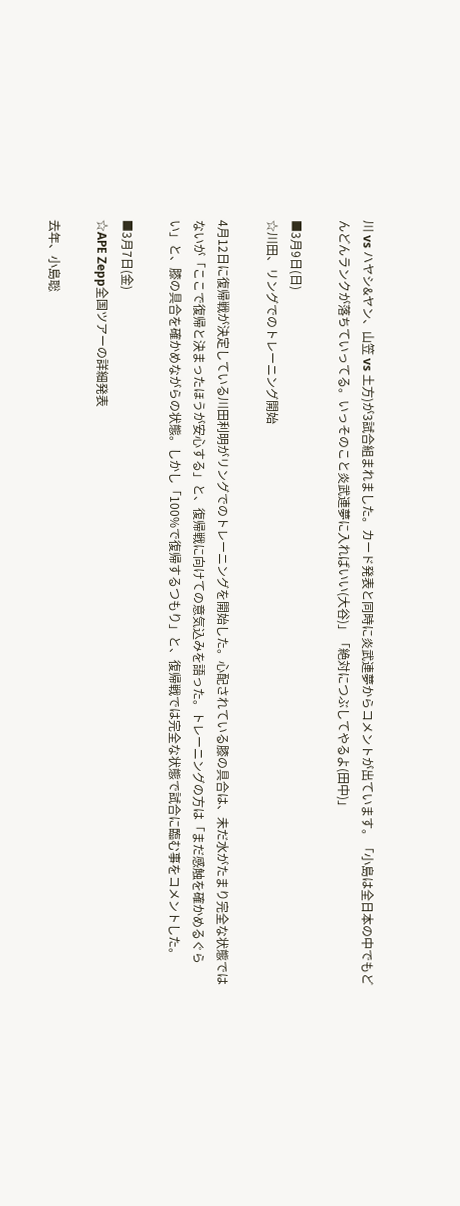川 vs ハヤシ&ヤン、山笠 vs 土方)が3試合組まれました。カード発表と同時に炎武連夢からコメントが出ています。「小島は全日本の中でもどんどんランクが落ちていってる。いっそのこと炎武連夢に入ればいい(大谷)」「絶対につぶしてやるよ(田中)」

■3月9日(日)
☆川田、リングでのトレーニング開始

4月12日に復帰戦が決定している川田利明がリングでのトレーニングを開始した。心配されている膝の具合は、未だ水がたまり完全な状態ではないが「ここで復帰と決まったほうが安心する」と、復帰戦に向けての意気込みを語った。トレーニングの方は「まだ感触を確かめるぐらい」と、膝の具合を確かめながらの状態。しかし「100%で復帰するつもり」と、復帰戦では完全な状態で試合に臨む事をコメントした。

■3月7日(金)
☆APE Zepp全国ツアーの詳細発表

去年、小島聡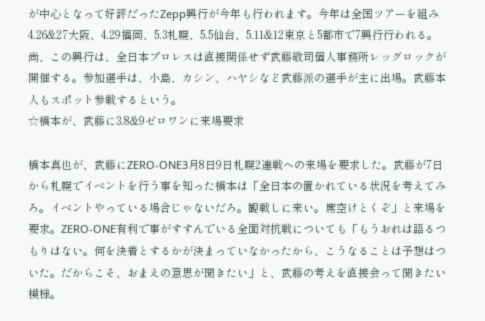が中心となって好評だったZepp興行が今年も行われます。今年は全国ツアーを組み4.26&27大阪、4.29福岡、5.3札幌、5.5仙台、5.11&12東京と5都市で7興行行われる。尚、この興行は、全日本プロレスは直接関係せず武藤敬司個人事務所レッグロックが開催する。参加選手は、小島、カシン、ハヤシなど武藤派の選手が主に出場。武藤本人もスポット参戦するという。
☆橋本が、武藤に3.8&9ゼロワンに来場要求

橋本真也が、武藤にZERO-ONE3月8日9日札幌2連戦への来場を要求した。武藤が7日から札幌でイベントを行う事を知った橋本は「全日本の置かれている状況を考えてみろ。イベントやっている場合じゃないだろ。観戦しに来い。席空けとくぞ」と来場を要求。ZERO-ONE有利で事がすすんでいる全面対抗戦についても「もうおれは語るつもりはない。何を決着とするかが決まっていなかったから、こうなることは予想はついた。だからこそ、おまえの意思が聞きたい」と、武藤の考えを直接会って聞きたい模様。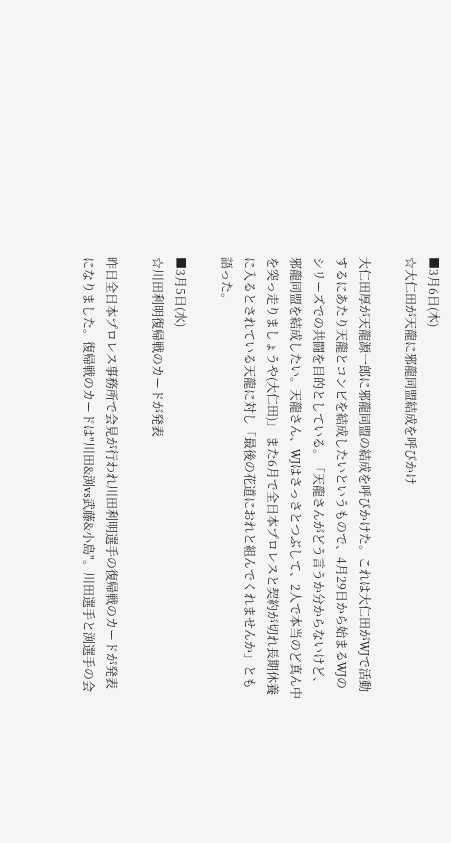■3月6日(木)
☆大仁田が天龍に邪龍同盟結成を呼びかけ

大仁田厚が天龍源一郎に邪龍同盟の結成を呼びかけた。これは大仁田がWJで活動するにあたり天龍とコンビを結成したいというもので、4月29日から始まるWJのシリーズでの共闘を目的としている。「天龍さんがどう言うか分からないけど、邪龍同盟を結成したい。天龍さん、WJはさっさとつぶして、2人で本当のど真ん中を突っ走りましょうや(大仁田)」 また6月で全日本プロレスと契約が切れ長期休養に入るとされている天龍に対し「最後の花道におれと組んでくれませんか」とも語った。

■3月5日(水)
☆川田利明復帰戦のカードが発表

昨日全日本プロレス事務所で会見が行われ川田利明選手の復帰戦のカードが発表になりました。復帰戦のカードは"川田&渕vs武藤&小島"。川田選手と渕選手の会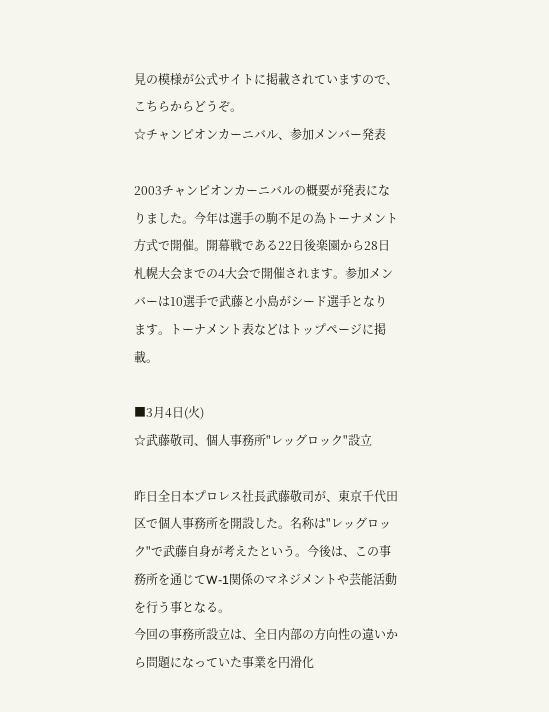見の模様が公式サイトに掲載されていますので、こちらからどうぞ。
☆チャンピオンカーニバル、参加メンバー発表

2003チャンピオンカーニバルの概要が発表になりました。今年は選手の駒不足の為トーナメント方式で開催。開幕戦である22日後楽園から28日札幌大会までの4大会で開催されます。参加メンバーは10選手で武藤と小島がシード選手となります。トーナメント表などはトップページに掲載。

■3月4日(火)
☆武藤敬司、個人事務所"レッグロック"設立

昨日全日本プロレス社長武藤敬司が、東京千代田区で個人事務所を開設した。名称は"レッグロック"で武藤自身が考えたという。今後は、この事務所を通じてW-1関係のマネジメントや芸能活動を行う事となる。
今回の事務所設立は、全日内部の方向性の違いから問題になっていた事業を円滑化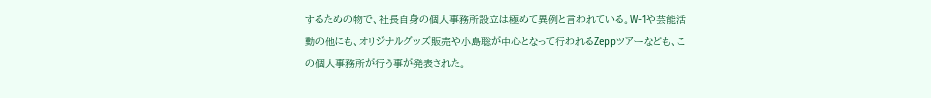するための物で、社長自身の個人事務所設立は極めて異例と言われている。W-1や芸能活動の他にも、オリジナルグッズ販売や小島聡が中心となって行われるZeppツアーなども、この個人事務所が行う事が発表された。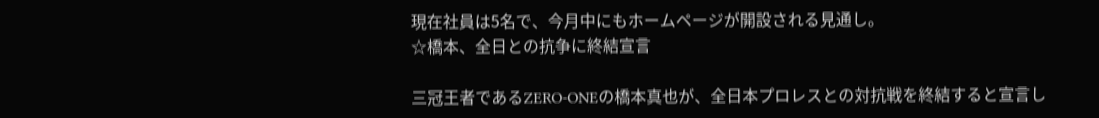現在社員は5名で、今月中にもホームページが開設される見通し。
☆橋本、全日との抗争に終結宣言

三冠王者であるZERO-ONEの橋本真也が、全日本プロレスとの対抗戦を終結すると宣言し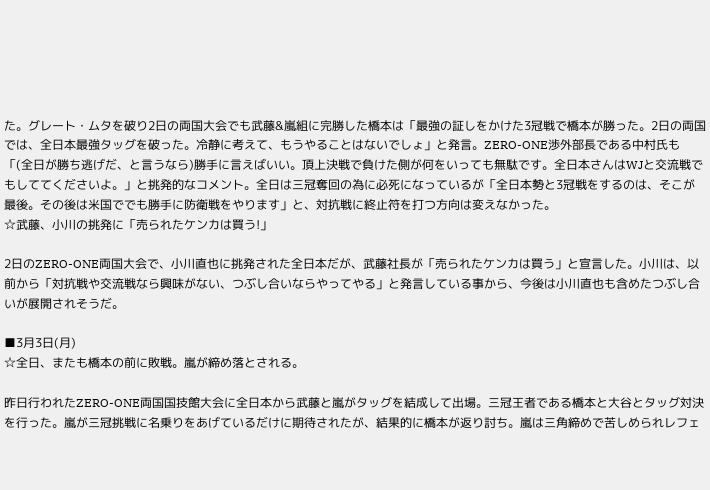た。グレート・ムタを破り2日の両国大会でも武藤&嵐組に完勝した橋本は「最強の証しをかけた3冠戦で橋本が勝った。2日の両国では、全日本最強タッグを破った。冷静に考えて、もうやることはないでしょ」と発言。ZERO-ONE渉外部長である中村氏も「(全日が勝ち逃げだ、と言うなら)勝手に言えばいい。頂上決戦で負けた側が何をいっても無駄です。全日本さんはWJと交流戦でもしててくださいよ。」と挑発的なコメント。全日は三冠奪回の為に必死になっているが「全日本勢と3冠戦をするのは、そこが最後。その後は米国ででも勝手に防衛戦をやります」と、対抗戦に終止符を打つ方向は変えなかった。
☆武藤、小川の挑発に「売られたケンカは買う!」

2日のZERO-ONE両国大会で、小川直也に挑発された全日本だが、武藤社長が「売られたケンカは買う」と宣言した。小川は、以前から「対抗戦や交流戦なら興味がない、つぶし合いならやってやる」と発言している事から、今後は小川直也も含めたつぶし合いが展開されそうだ。

■3月3日(月)
☆全日、またも橋本の前に敗戦。嵐が締め落とされる。

昨日行われたZERO-ONE両国国技館大会に全日本から武藤と嵐がタッグを結成して出場。三冠王者である橋本と大谷とタッグ対決を行った。嵐が三冠挑戦に名乗りをあげているだけに期待されたが、結果的に橋本が返り討ち。嵐は三角締めで苦しめられレフェ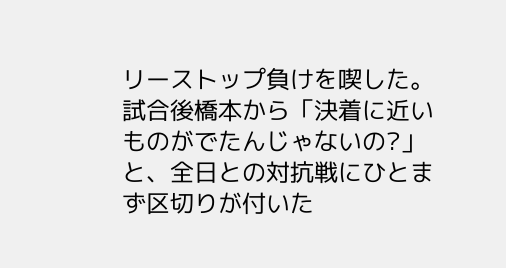リーストップ負けを喫した。試合後橋本から「決着に近いものがでたんじゃないの?」と、全日との対抗戦にひとまず区切りが付いた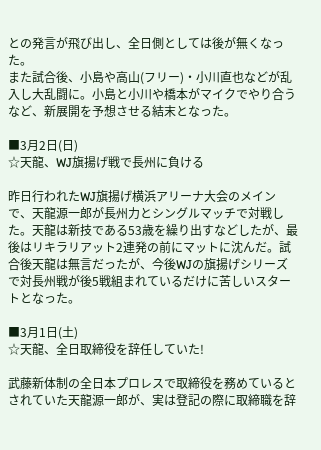との発言が飛び出し、全日側としては後が無くなった。
また試合後、小島や高山(フリー)・小川直也などが乱入し大乱闘に。小島と小川や橋本がマイクでやり合うなど、新展開を予想させる結末となった。

■3月2日(日)
☆天龍、WJ旗揚げ戦で長州に負ける

昨日行われたWJ旗揚げ横浜アリーナ大会のメインで、天龍源一郎が長州力とシングルマッチで対戦した。天龍は新技である53歳を繰り出すなどしたが、最後はリキラリアット2連発の前にマットに沈んだ。試合後天龍は無言だったが、今後WJの旗揚げシリーズで対長州戦が後5戦組まれているだけに苦しいスタートとなった。

■3月1日(土)
☆天龍、全日取締役を辞任していた!

武藤新体制の全日本プロレスで取締役を務めているとされていた天龍源一郎が、実は登記の際に取締職を辞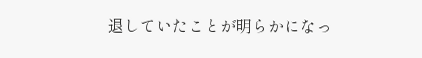退していたことが明らかになっ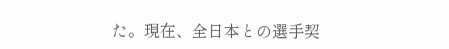た。現在、全日本との選手契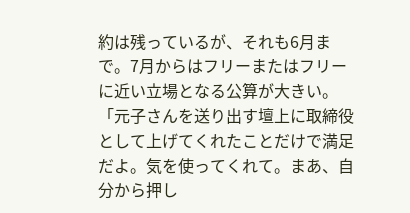約は残っているが、それも6月まで。7月からはフリーまたはフリーに近い立場となる公算が大きい。「元子さんを送り出す壇上に取締役として上げてくれたことだけで満足だよ。気を使ってくれて。まあ、自分から押し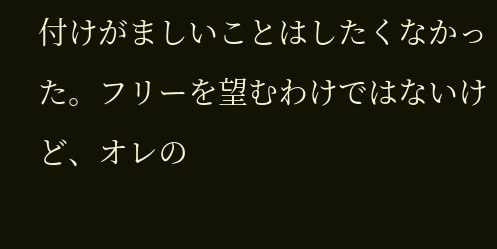付けがましいことはしたくなかった。フリーを望むわけではないけど、オレの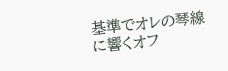基準でオレの琴線に響くオフ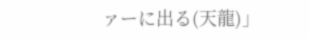ァーに出る(天龍)」